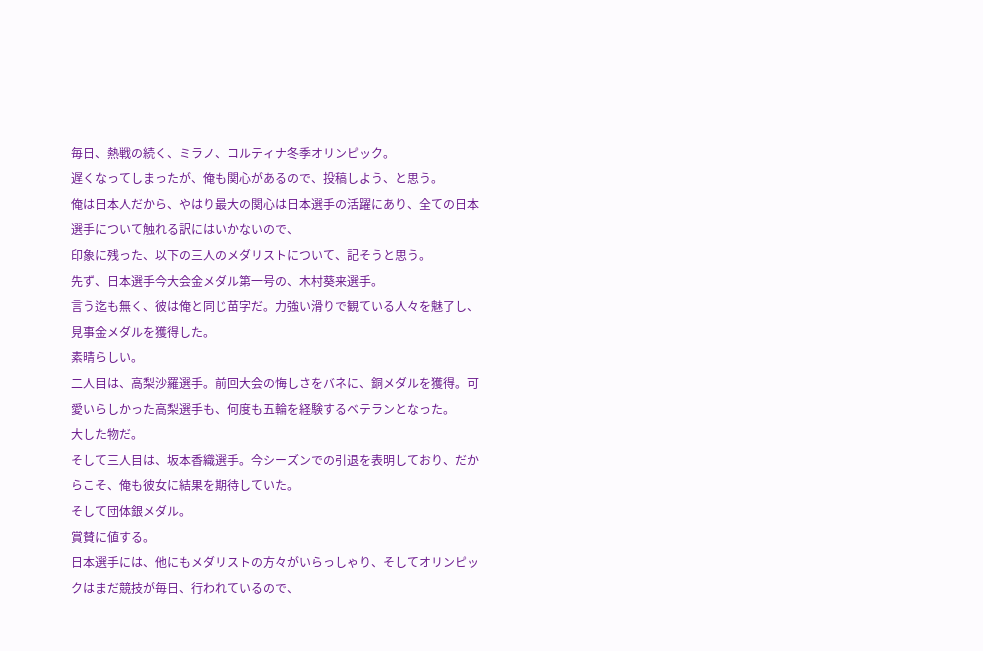毎日、熱戦の続く、ミラノ、コルティナ冬季オリンピック。
遅くなってしまったが、俺も関心があるので、投稿しよう、と思う。
俺は日本人だから、やはり最大の関心は日本選手の活躍にあり、全ての日本選手について触れる訳にはいかないので、
印象に残った、以下の三人のメダリストについて、記そうと思う。
先ず、日本選手今大会金メダル第一号の、木村葵来選手。
言う迄も無く、彼は俺と同じ苗字だ。力強い滑りで観ている人々を魅了し、見事金メダルを獲得した。
素晴らしい。
二人目は、高梨沙羅選手。前回大会の悔しさをバネに、銅メダルを獲得。可愛いらしかった高梨選手も、何度も五輪を経験するベテランとなった。
大した物だ。
そして三人目は、坂本香織選手。今シーズンでの引退を表明しており、だからこそ、俺も彼女に結果を期待していた。
そして団体銀メダル。
賞賛に値する。
日本選手には、他にもメダリストの方々がいらっしゃり、そしてオリンピックはまだ競技が毎日、行われているので、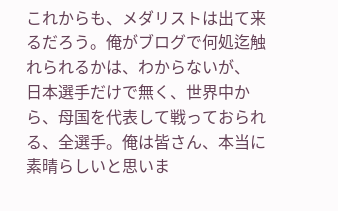これからも、メダリストは出て来るだろう。俺がブログで何処迄触れられるかは、わからないが、
日本選手だけで無く、世界中から、母国を代表して戦っておられる、全選手。俺は皆さん、本当に素晴らしいと思いま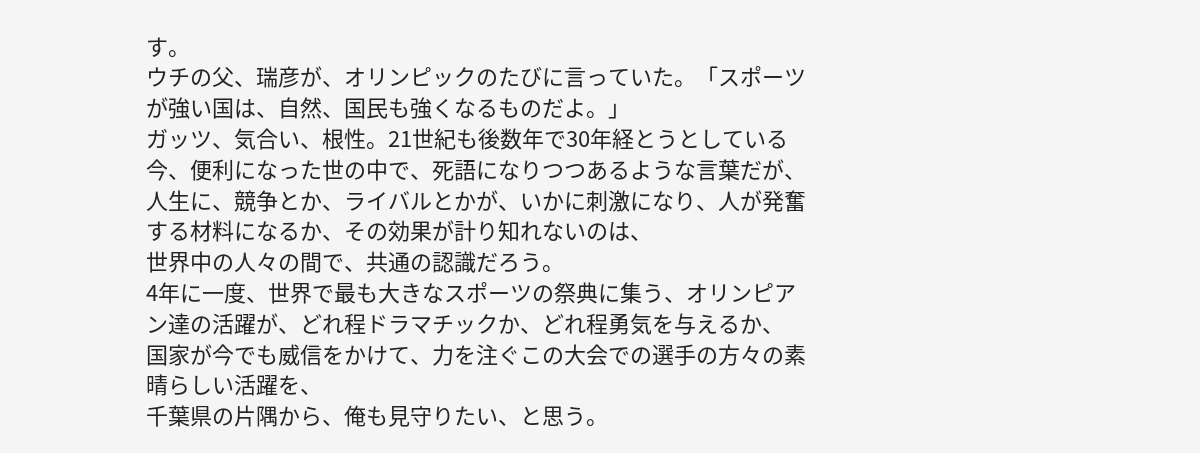す。
ウチの父、瑞彦が、オリンピックのたびに言っていた。「スポーツが強い国は、自然、国民も強くなるものだよ。」
ガッツ、気合い、根性。21世紀も後数年で30年経とうとしている今、便利になった世の中で、死語になりつつあるような言葉だが、
人生に、競争とか、ライバルとかが、いかに刺激になり、人が発奮する材料になるか、その効果が計り知れないのは、
世界中の人々の間で、共通の認識だろう。
4年に一度、世界で最も大きなスポーツの祭典に集う、オリンピアン達の活躍が、どれ程ドラマチックか、どれ程勇気を与えるか、
国家が今でも威信をかけて、力を注ぐこの大会での選手の方々の素晴らしい活躍を、
千葉県の片隅から、俺も見守りたい、と思う。